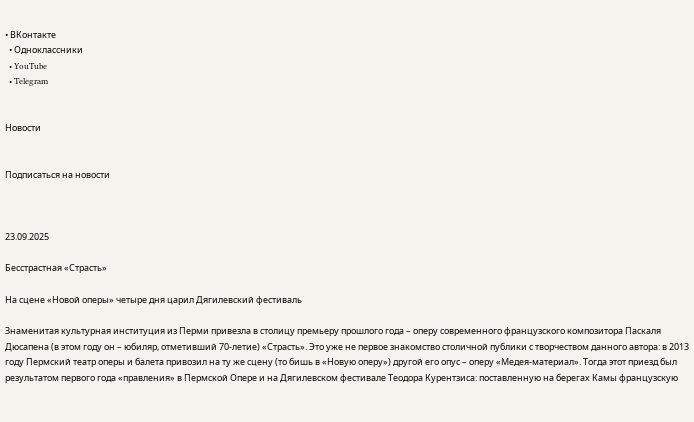• ВКонтакте
  • Одноклассники
  • YouTube
  • Telegram


Новости


Подписаться на новости



23.09.2025

Бесстрастная «Страсть»

На сцене «Новой оперы» четыре дня царил Дягилевский фестиваль

Знаменитая культурная институция из Перми привезла в столицу премьеру прошлого года – оперу современного французского композитора Паскаля Дюсапена (в этом году он – юбиляр, отметивший 70-летие) «Страсть». Это уже не первое знакомство столичной публики с творчеством данного автора: в 2013 году Пермский театр оперы и балета привозил на ту же сцену (то бишь в «Новую оперу») другой его опус – оперу «Медея-материал». Тогда этот приезд был результатом первого года «правления» в Пермской Опере и на Дягилевском фестивале Теодора Курентзиса: поставленную на берегах Камы французскую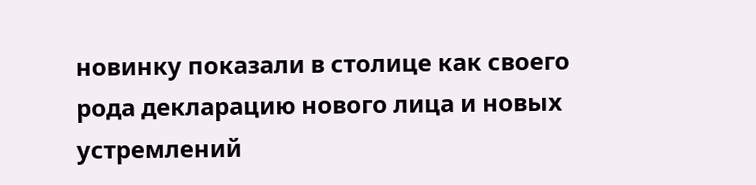новинку показали в столице как своего рода декларацию нового лица и новых устремлений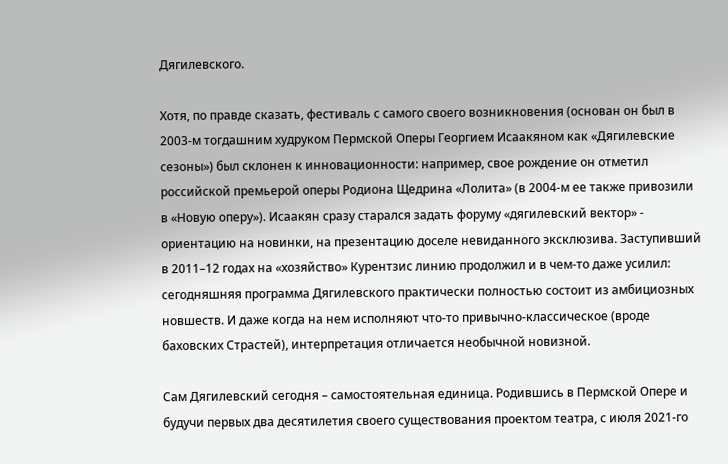Дягилевского.

Хотя, по правде сказать, фестиваль с самого своего возникновения (основан он был в 2003-м тогдашним худруком Пермской Оперы Георгием Исаакяном как «Дягилевские сезоны») был склонен к инновационности: например, свое рождение он отметил российской премьерой оперы Родиона Щедрина «Лолита» (в 2004-м ее также привозили в «Новую оперу»). Исаакян сразу старался задать форуму «дягилевский вектор» - ориентацию на новинки, на презентацию доселе невиданного эксклюзива. Заступивший в 2011–12 годах на «хозяйство» Курентзис линию продолжил и в чем-то даже усилил: сегодняшняя программа Дягилевского практически полностью состоит из амбициозных новшеств. И даже когда на нем исполняют что-то привычно-классическое (вроде баховских Страстей), интерпретация отличается необычной новизной.

Сам Дягилевский сегодня – самостоятельная единица. Родившись в Пермской Опере и будучи первых два десятилетия своего существования проектом театра, с июля 2021-го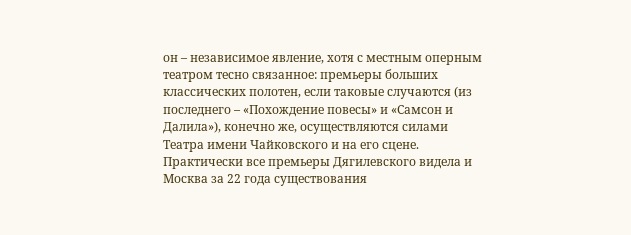он – независимое явление, хотя с местным оперным театром тесно связанное: премьеры больших классических полотен, если таковые случаются (из последнего – «Похождение повесы» и «Самсон и Далила»), конечно же, осуществляются силами Театра имени Чайковского и на его сцене. Практически все премьеры Дягилевского видела и Москва за 22 года существования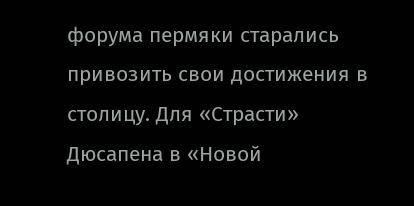форума пермяки старались привозить свои достижения в столицу. Для «Страсти» Дюсапена в «Новой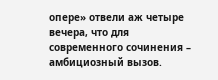опере» отвели аж четыре вечера, что для современного сочинения – амбициозный вызов.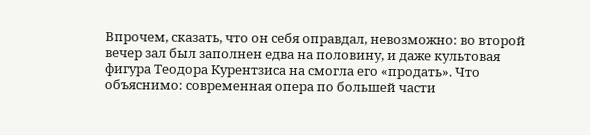Впрочем, сказать, что он себя оправдал, невозможно: во второй вечер зал был заполнен едва на половину, и даже культовая фигура Теодора Курентзиса на смогла его «продать». Что объяснимо: современная опера по большей части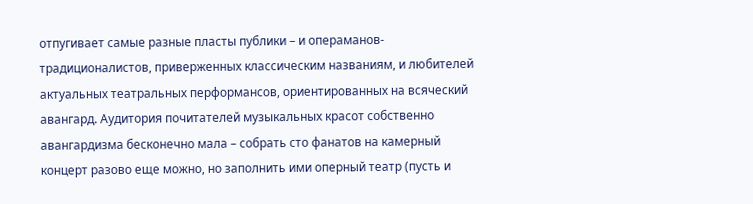отпугивает самые разные пласты публики – и операманов-традиционалистов, приверженных классическим названиям, и любителей актуальных театральных перформансов, ориентированных на всяческий авангард. Аудитория почитателей музыкальных красот собственно авангардизма бесконечно мала – собрать сто фанатов на камерный концерт разово еще можно, но заполнить ими оперный театр (пусть и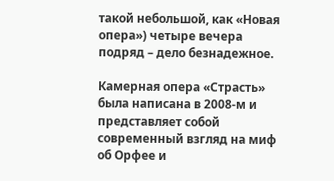такой небольшой, как «Новая опера») четыре вечера подряд – дело безнадежное.

Камерная опера «Страсть» была написана в 2008-м и представляет собой современный взгляд на миф об Орфее и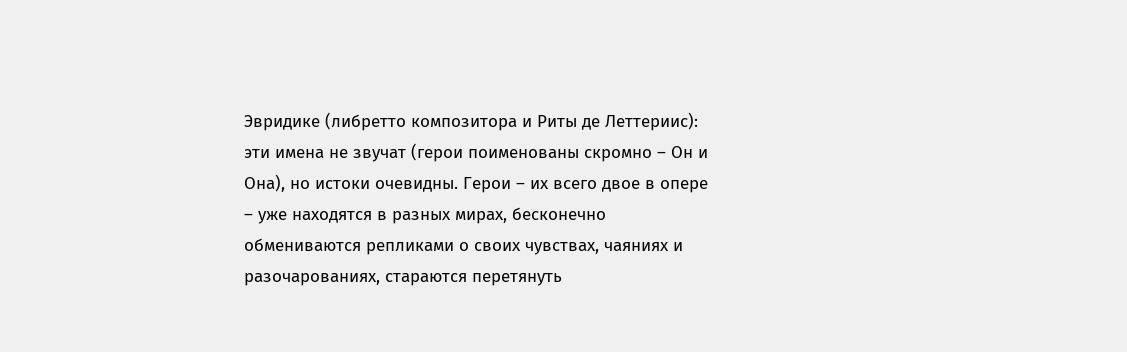Эвридике (либретто композитора и Риты де Леттериис): эти имена не звучат (герои поименованы скромно – Он и Она), но истоки очевидны. Герои – их всего двое в опере – уже находятся в разных мирах, бесконечно обмениваются репликами о своих чувствах, чаяниях и разочарованиях, стараются перетянуть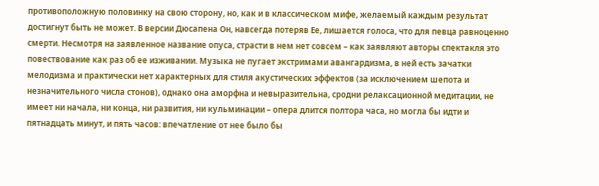противоположную половинку на свою сторону, но, как и в классическом мифе, желаемый каждым результат достигнут быть не может. В версии Дюсапена Он, навсегда потеряв Ее, лишается голоса, что для певца равноценно смерти. Несмотря на заявленное название опуса, страсти в нем нет совсем – как заявляют авторы спектакля это повествование как раз об ее изживании. Музыка не пугает экстримами авангардизма, в ней есть зачатки мелодизма и практически нет характерных для стиля акустических эффектов (за исключением шепота и незначительного числа стонов), однако она аморфна и невыразительна, сродни релаксационной медитации, не имеет ни начала, ни конца, ни развития, ни кульминации – опера длится полтора часа, но могла бы идти и пятнадцать минут, и пять часов: впечатление от нее было бы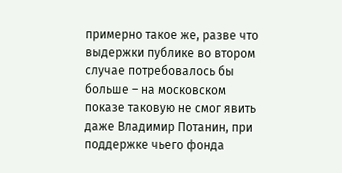примерно такое же, разве что выдержки публике во втором случае потребовалось бы больше – на московском показе таковую не смог явить даже Владимир Потанин, при поддержке чьего фонда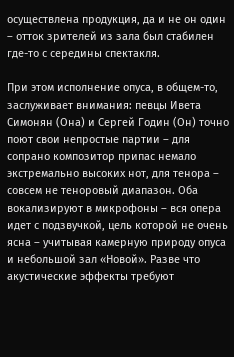осуществлена продукция, да и не он один – отток зрителей из зала был стабилен где-то с середины спектакля.

При этом исполнение опуса, в общем-то, заслуживает внимания: певцы Ивета Симонян (Она) и Сергей Годин (Он) точно поют свои непростые партии – для сопрано композитор припас немало экстремально высоких нот, для тенора – совсем не теноровый диапазон. Оба вокализируют в микрофоны – вся опера идет с подзвучкой, цель которой не очень ясна – учитывая камерную природу опуса и небольшой зал «Новой». Разве что акустические эффекты требуют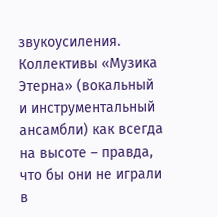звукоусиления. Коллективы «Музика Этерна» (вокальный и инструментальный ансамбли) как всегда на высоте – правда, что бы они не играли в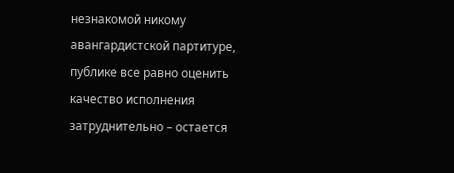незнакомой никому авангардистской партитуре, публике все равно оценить качество исполнения затруднительно – остается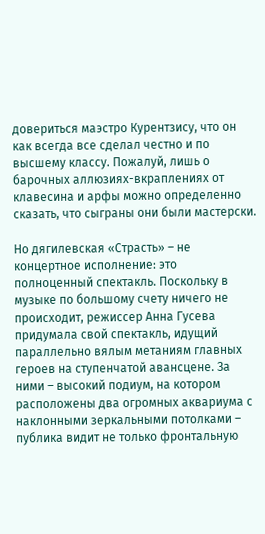довериться маэстро Курентзису, что он как всегда все сделал честно и по высшему классу. Пожалуй, лишь о барочных аллюзиях-вкраплениях от клавесина и арфы можно определенно сказать, что сыграны они были мастерски.

Но дягилевская «Страсть» – не концертное исполнение: это полноценный спектакль. Поскольку в музыке по большому счету ничего не происходит, режиссер Анна Гусева придумала свой спектакль, идущий параллельно вялым метаниям главных героев на ступенчатой авансцене. За ними – высокий подиум, на котором расположены два огромных аквариума с наклонными зеркальными потолками – публика видит не только фронтальную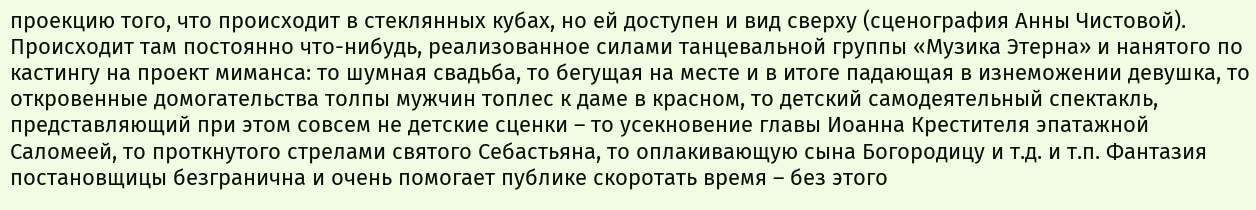проекцию того, что происходит в стеклянных кубах, но ей доступен и вид сверху (сценография Анны Чистовой). Происходит там постоянно что-нибудь, реализованное силами танцевальной группы «Музика Этерна» и нанятого по кастингу на проект миманса: то шумная свадьба, то бегущая на месте и в итоге падающая в изнеможении девушка, то откровенные домогательства толпы мужчин топлес к даме в красном, то детский самодеятельный спектакль, представляющий при этом совсем не детские сценки – то усекновение главы Иоанна Крестителя эпатажной Саломеей, то проткнутого стрелами святого Себастьяна, то оплакивающую сына Богородицу и т.д. и т.п. Фантазия постановщицы безгранична и очень помогает публике скоротать время – без этого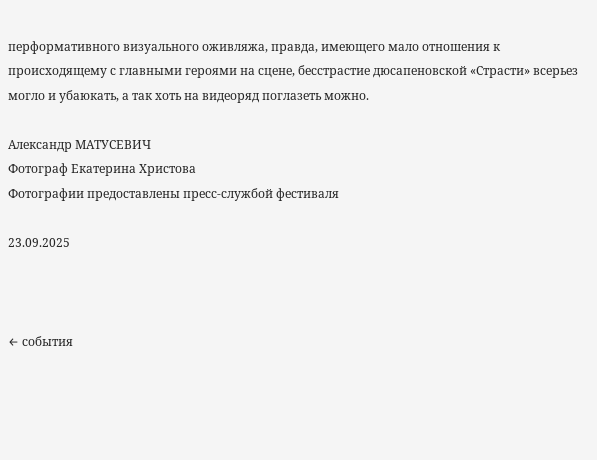перформативного визуального оживляжа, правда, имеющего мало отношения к происходящему с главными героями на сцене, бесстрастие дюсапеновской «Страсти» всерьез могло и убаюкать, а так хоть на видеоряд поглазеть можно.

Александр МАТУСЕВИЧ
Фотограф Екатерина Христова
Фотографии предоставлены пресс-службой фестиваля

23.09.2025



← события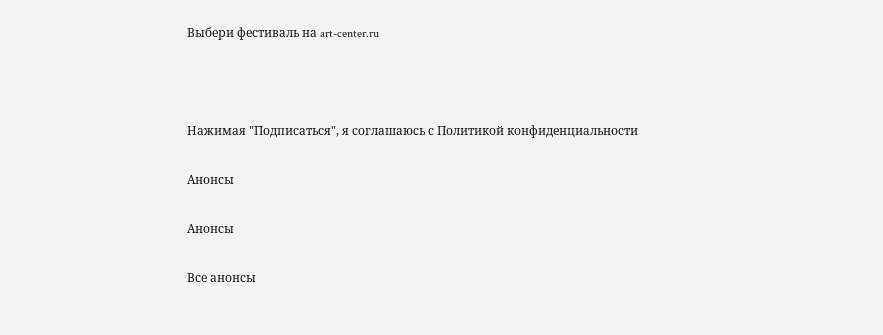Выбери фестиваль на art-center.ru



Нажимая "Подписаться", я соглашаюсь с Политикой конфиденциальности

Анонсы

Анонсы

Все анонсы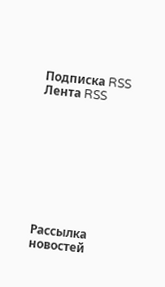Подписка RSS    Лента RSS









Рассылка новостей